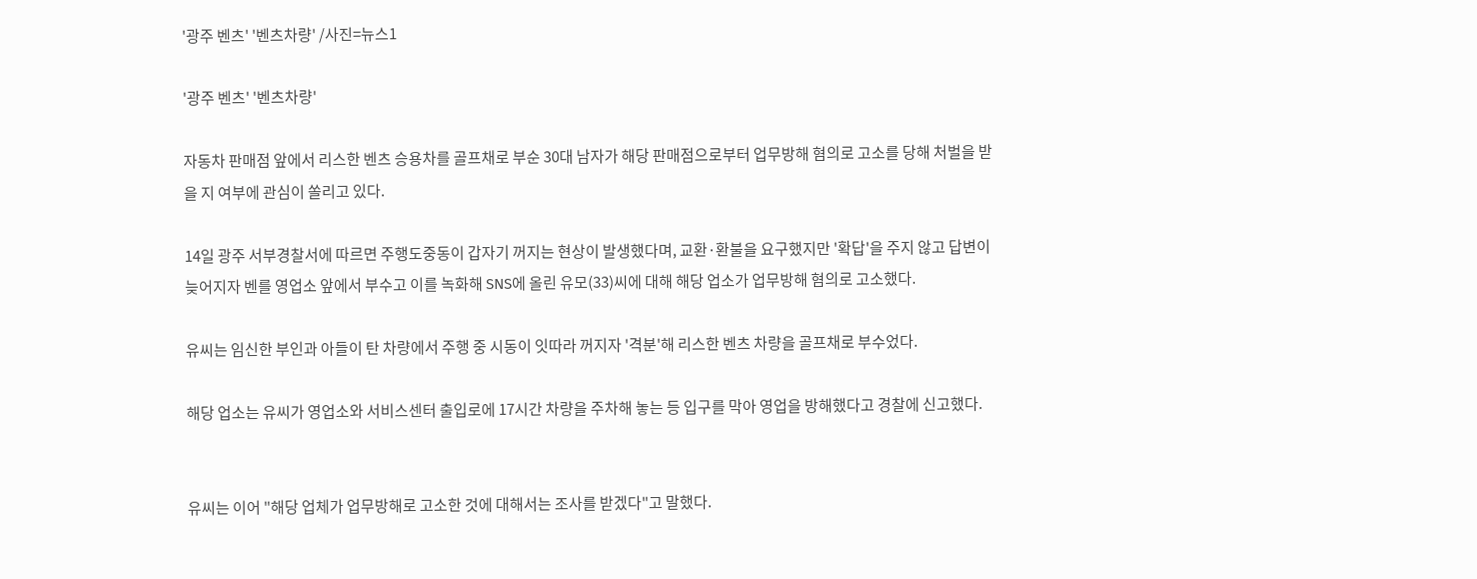'광주 벤츠' '벤츠차량' /사진=뉴스1

'광주 벤츠' '벤츠차량'

자동차 판매점 앞에서 리스한 벤츠 승용차를 골프채로 부순 30대 남자가 해당 판매점으로부터 업무방해 혐의로 고소를 당해 처벌을 받을 지 여부에 관심이 쏠리고 있다.

14일 광주 서부경찰서에 따르면 주행도중동이 갑자기 꺼지는 현상이 발생했다며, 교환·환불을 요구했지만 '확답'을 주지 않고 답변이 늦어지자 벤를 영업소 앞에서 부수고 이를 녹화해 SNS에 올린 유모(33)씨에 대해 해당 업소가 업무방해 혐의로 고소했다.

유씨는 임신한 부인과 아들이 탄 차량에서 주행 중 시동이 잇따라 꺼지자 '격분'해 리스한 벤츠 차량을 골프채로 부수었다.

해당 업소는 유씨가 영업소와 서비스센터 출입로에 17시간 차량을 주차해 놓는 등 입구를 막아 영업을 방해했다고 경찰에 신고했다.


유씨는 이어 "해당 업체가 업무방해로 고소한 것에 대해서는 조사를 받겠다"고 말했다.